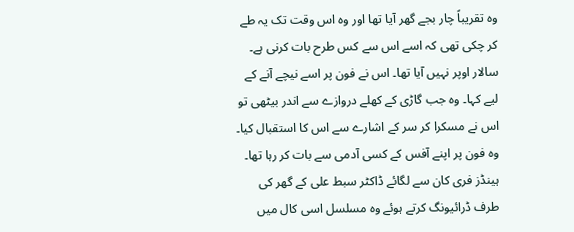وہ تقریباً چار بجے گھر آیا تھا اور وہ اس وقت تک یہ طے کر چکی تھی کہ اسے اس سے کس طرح بات کرنی ہے۔ سالار اوپر نہیں آیا تھا۔ اس نے فون پر اسے نیچے آنے کے لیے کہا۔ وہ جب گاڑی کے کھلے دروازے سے اندر بیٹھی تو اس نے مسکرا کر سر کے اشارے سے اس کا استقبال کیا۔ وہ فون پر اپنے آفس کے کسی آدمی سے بات کر رہا تھا۔
ہینڈز فری کان سے لگائے ڈاکٹر سبط علی کے گھر کی طرف ڈرائیونگ کرتے ہوئے وہ مسلسل اسی کال میں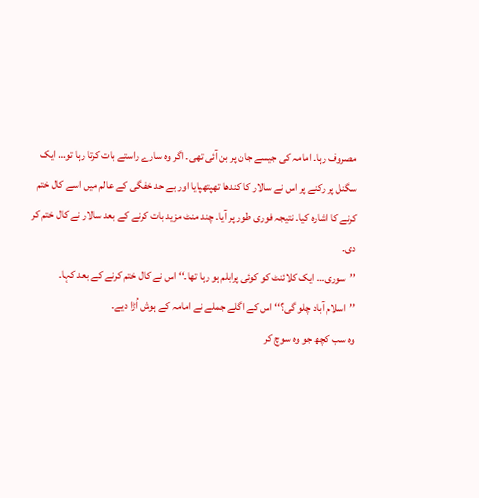مصروف رہا۔ امامہ کی جیسے جان پر بن آئی تھی۔ اگر وہ سارے راستے بات کرتا رہا تو… ایک سگنل پر رکنے پر اس نے سالار کا کندھا تھپتھپایا اور بے حد خفگی کے عالم میں اسے کال ختم کرنے کا اشارہ کیا۔ نتیجہ فوری طور پر آیا۔ چند منٹ مزید بات کرنے کے بعد سالار نے کال ختم کر دی۔
’’سوری… ایک کلائنٹ کو کوئی پرابلم ہو رہا تھا۔‘‘ اس نے کال ختم کرنے کے بعد کہا۔
’’اسلام آباد چلو گی؟‘‘ اس کے اگلے جملے نے امامہ کے ہوش اُڑا دیے۔
وہ سب کچھ جو وہ سوچ کر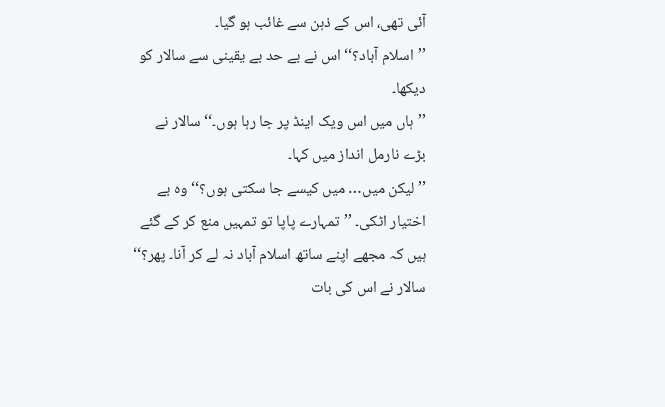آئی تھی، اس کے ذہن سے غائب ہو گیا۔
’’اسلام آباد؟‘‘ اس نے بے حد بے یقینی سے سالار کو دیکھا۔
’’ہاں میں اس ویک اینڈ پر جا رہا ہوں۔‘‘ سالار نے بڑے نارمل انداز میں کہا۔
’’لیکن میں… میں کیسے جا سکتی ہوں؟‘‘ وہ بے اختیار اٹکی۔ ’’تمہارے پاپا تو تمہیں منع کر کے گئے ہیں کہ مجھے اپنے ساتھ اسلام آباد نہ لے کر آنا۔ پھر؟‘‘ سالار نے اس کی بات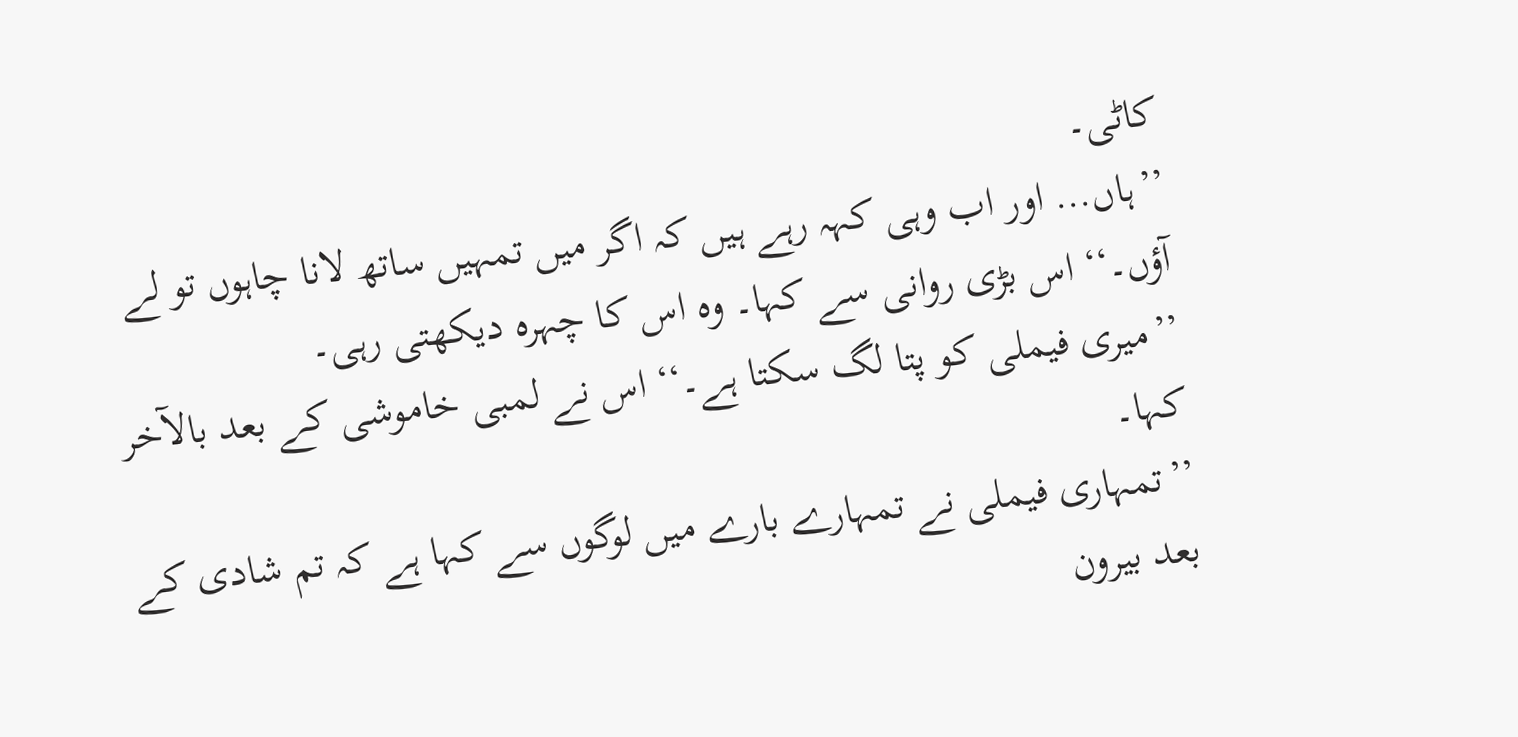کاٹی۔
’’ہاں… اور اب وہی کہہ رہے ہیں کہ اگر میں تمہیں ساتھ لانا چاہوں تو لے آؤں۔‘‘ اس بڑی روانی سے کہا۔ وہ اس کا چہرہ دیکھتی رہی۔
’’میری فیملی کو پتا لگ سکتا ہے۔‘‘ اس نے لمبی خاموشی کے بعد بالآخر کہا۔
’’تمہاری فیملی نے تمہارے بارے میں لوگوں سے کہا ہے کہ تم شادی کے بعد بیرون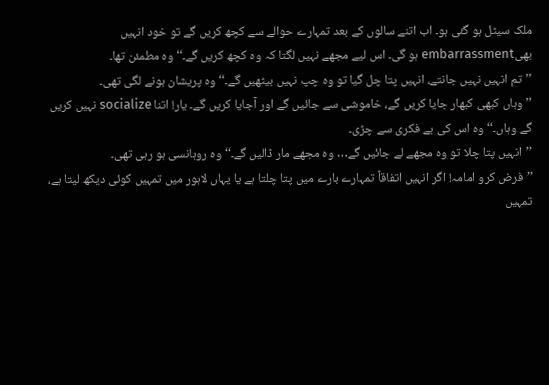ملک سیٹل ہو گئی ہو۔ اب اتنے سالوں کے بعد تمہارے حوالے سے کچھ کریں گے تو خود انہیں بھیembarrassment ہو گی۔ اس لیے مجھے نہیں لگتا کہ وہ کچھ کریں گے۔‘‘ وہ مطمئن تھا۔
’’تم انہیں نہیں جانتے، انہیں پتا چل گیا تو وہ چپ نہیں بیٹھیں گے۔‘‘ وہ پریشان ہونے لگی تھی۔
’’وہاں کبھی کبھار جایا کریں گے، خاموشی سے جائیں گے اور آجایا کریں گے۔ یار! اتنا socialize نہیں کریں گے وہاں۔‘‘ وہ اس کی بے فکری سے چڑی۔
’’انہیں پتا چلا تو وہ مجھے لے جائیں گے… وہ مجھے مار ڈالیں گے۔‘‘ وہ روہانسی ہو رہی تھی۔
’’فرض کرو امامہ! اگر انہیں اتفاقاً تمہارے بارے میں پتا چلتا ہے یا یہاں لاہور میں تمہیں کوئی دیکھ لیتا ہے، تمہیں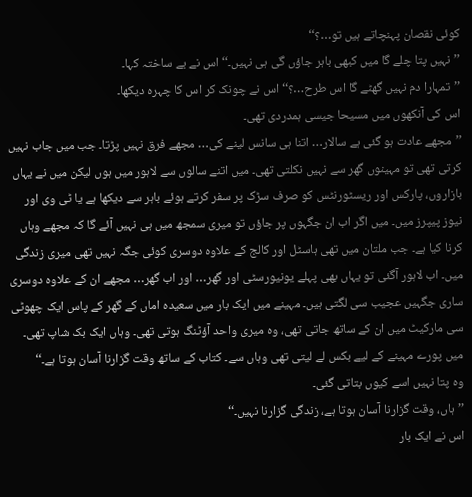کوئی نقصان پہنچاتے ہیں تو…؟‘‘
’’نہیں پتا چلے گا میں کبھی باہر جاؤں گی ہی نہیں۔‘‘ اس نے بے ساختہ کہا۔
’’تمہارا دم نہیں گھٹے گا اس طرح…؟‘‘ اس نے چونک کر اس کا چہرہ دیکھا۔
اس کی آنکھوں میں مسیحا جیسی ہمدردی تھی۔
’’مجھے عادت ہو گئی ہے سالار… اتنا ہی سانس لینے کی… مجھے فرق نہیں پڑتا۔ جب میں جاب نہیں کرتی تھی تو مہینوں گھر سے نہیں نکلتی تھی۔ میں اتنے سالوں سے لاہور میں ہوں لیکن میں نے یہاں بازاروں، پارکس اور ریسٹورنٹس کو صرف سڑک پر سفر کرتے ہوئے باہر سے دیکھا ہے یا ٹی وی اور نیوز پیپرز میں۔ میں اگر اب ان جگہوں پر جاؤں تو میری سمجھ میں ہی نہیں آئے گا کہ مجھے وہاں کرنا کیا ہے۔ جب ملتان میں تھی ہاسٹل اور کالج کے علاوہ دوسری کوئی جگہ نہیں تھی میری زندگی میں۔ اب لاہور آگئی تو یہاں بھی پہلے یونیورسٹی اور گھر… اور اب گھر… مجھے ان کے علاوہ دوسری ساری جگہیں عجیب سی لگتی ہیں۔ مہینے میں ایک بار میں سعیدہ اماں کے گھر کے پاس ایک چھوٹی سی مارکیٹ میں ان کے ساتھ جاتی تھی، وہ میری واحد آؤٹنگ ہوتی تھی۔ وہاں ایک بک شاپ تھی۔ میں پورے مہینے کے لیے بکس لے لیتی تھی وہاں سے۔ کتاب کے ساتھ وقت گزارنا آسان ہوتا ہے۔‘‘
وہ پتا نہیں اسے کیوں بتاتی گئی۔
’’ہاں، وقت گزارنا آسان ہوتا ہے، زندگی گزارنا نہیں۔‘‘
اس نے ایک بار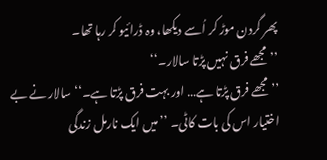پھر گردن موڑ کر اُسے دیکھا، وہ ڈرائیو کر رہا تھا۔
’’مجھے فرق نہیں پڑتا سالار۔‘‘
’’مجھے فرق پڑتا ہے… اور بہت فرق پڑتا ہے۔‘‘ سالار نے بے اختیار اس کی بات کاٹی۔ ’’میں ایک نارمل زندگی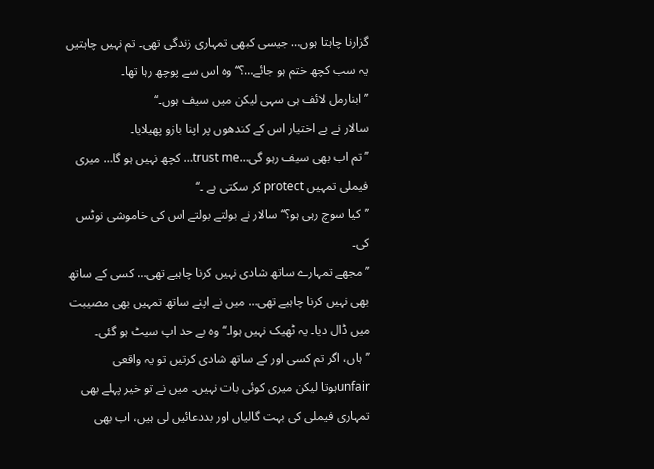گزارنا چاہتا ہوں… جیسی کبھی تمہاری زندگی تھی۔ تم نہیں چاہتیں یہ سب کچھ ختم ہو جائے…؟‘‘ وہ اس سے پوچھ رہا تھا۔
’’ابنارمل لائف ہی سہی لیکن میں سیف ہوں۔‘‘
سالار نے بے اختیار اس کے کندھوں پر اپنا بازو پھیلایا۔
’’تم اب بھی سیف رہو گی…trust me… کچھ نہیں ہو گا… میری فیملی تمہیں protect کر سکتی ہے ۔‘‘
’’کیا سوچ رہی ہو؟‘‘ سالار نے بولتے بولتے اس کی خاموشی نوٹس کی۔
’’مجھے تمہارے ساتھ شادی نہیں کرنا چاہیے تھی… کسی کے ساتھ بھی نہیں کرنا چاہیے تھی… میں نے اپنے ساتھ تمہیں بھی مصیبت میں ڈال دیا۔ یہ ٹھیک نہیں ہوا۔‘‘ وہ بے حد اپ سیٹ ہو گئی۔
’’ہاں، اگر تم کسی اور کے ساتھ شادی کرتیں تو یہ واقعی unfairہوتا لیکن میری کوئی بات نہیں۔ میں نے تو خیر پہلے بھی تمہاری فیملی کی بہت گالیاں اور بددعائیں لی ہیں، اب بھی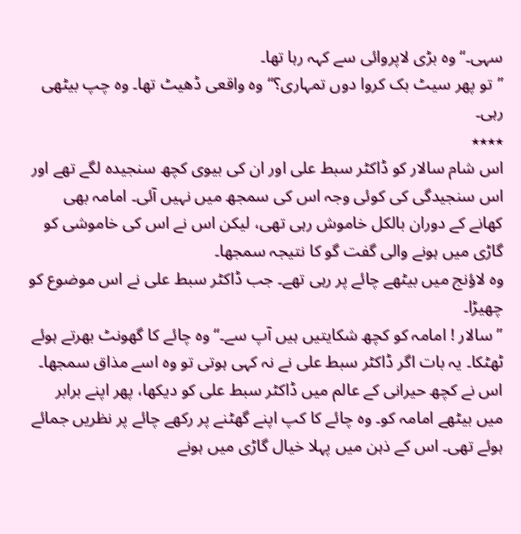سہی۔‘‘ وہ بڑی لاپروائی سے کہہ رہا تھا۔
’’تو پھر سیٹ بک کروا دوں تمہاری؟‘‘ وہ واقعی ڈھیٹ تھا۔ وہ چپ بیٹھی رہی۔
٭٭٭٭
اس شام سالار کو ڈاکٹر سبط علی اور ان کی بیوی کچھ سنجیدہ لگے تھے اور اس سنجیدگی کی کوئی وجہ اس کی سمجھ میں نہیں آئی۔ امامہ بھی کھانے کے دوران بالکل خاموش رہی تھی، لیکن اس نے اس کی خاموشی کو گاڑی میں ہونے والی گفت گو کا نتیجہ سمجھا۔
وہ لاؤنج میں بیٹھے چائے پر رہی تھے۔ جب ڈاکٹر سبط علی نے اس موضوع کو چھیڑا۔
’’سالار ! امامہ کو کچھ شکایتیں ہیں آپ سے۔‘‘ وہ چائے کا گھونٹ بھرتے ہوئے ٹھٹکا۔ یہ بات اگر ڈاکٹر سبط علی نے نہ کہی ہوتی تو وہ اسے مذاق سمجھا۔ اس نے کچھ حیرانی کے عالم میں ڈاکٹر سبط علی کو دیکھا، پھر اپنے برابر میں بیٹھے امامہ کو۔ وہ چائے کا کپ اپنے گھٹنے پر رکھے چائے پر نظریں جمائے ہوئے تھی۔ اس کے ذہن میں پہلا خیال گاڑی میں ہونے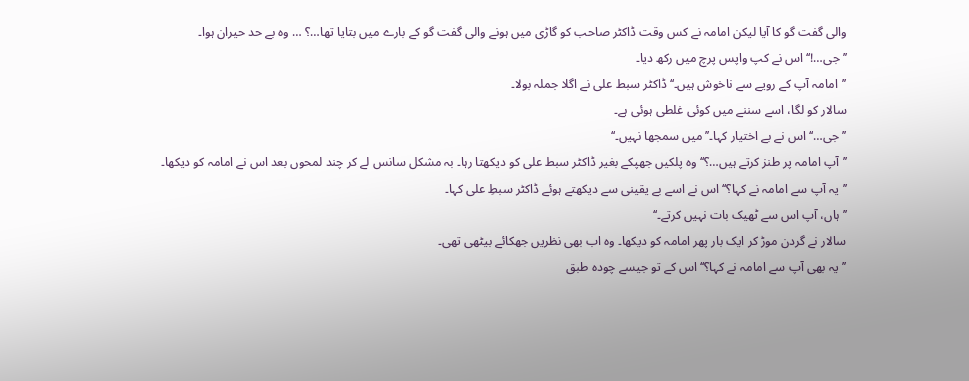والی گفت گو کا آیا لیکن امامہ نے کس وقت ڈاکٹر صاحب کو گاڑی میں ہونے والی گفت گو کے بارے میں بتایا تھا…؟ … وہ بے حد حیران ہوا۔
’’جی…!‘‘ اس نے کپ واپس پرچ میں رکھ دیا۔
’’امامہ آپ کے رویے سے ناخوش ہیں۔‘‘ ڈاکٹر سبط علی نے اگلا جملہ بولا۔
سالار کو لگا، اسے سننے میں کوئی غلطی ہوئی ہے۔
’’جی…‘‘ اس نے بے اختیار کہا۔’’ میں سمجھا نہیں۔‘‘
’’آپ امامہ پر طنز کرتے ہیں…؟‘‘ وہ پلکیں جھپکے بغیر ڈاکٹر سبط علی کو دیکھتا رہا۔ بہ مشکل سانس لے کر چند لمحوں بعد اس نے امامہ کو دیکھا۔
’’یہ آپ سے امامہ نے کہا؟‘‘ اس نے اسے بے یقینی سے دیکھتے ہوئے ڈاکٹر سبطِ علی کہا۔
’’ہاں، آپ اس سے ٹھیک بات نہیں کرتے۔‘‘
سالار نے گردن موڑ کر ایک بار پھر امامہ کو دیکھا۔ وہ اب بھی نظریں جھکائے بیٹھی تھی۔
’’یہ بھی آپ سے امامہ نے کہا؟‘‘ اس کے تو جیسے چودہ طبق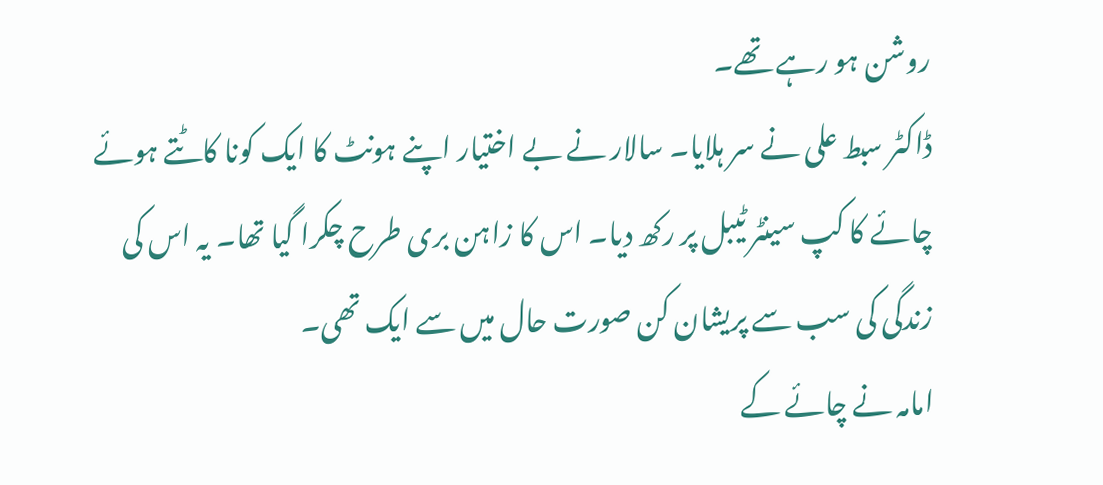روشن ہو رہے تھے۔
ڈاکٹر سبط علی نے سر ہلایا۔ سالار نے بے اختیار اپنے ہونٹ کا ایک کونا کاٹتے ہوئے چائے کا کپ سینٹر ٹیبل پر رکھ دیا۔ اس کا زاہن بری طرح چکرا گیا تھا۔ یہ اس کی زندگی کی سب سے پریشان کن صورت حال میں سے ایک تھی۔
امامہ نے چائے کے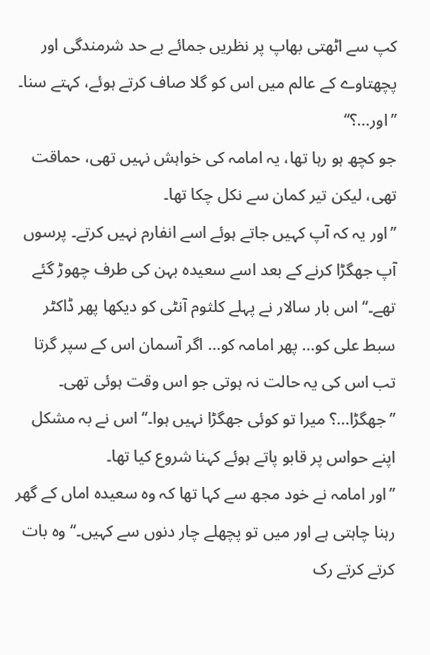کپ سے اٹھتی بھاپ پر نظریں جمائے بے حد شرمندگی اور پچھتاوے کے عالم میں اس کو گلا صاف کرتے ہوئے، کہتے سنا۔ ’’اور…؟‘‘
جو کچھ ہو رہا تھا، یہ امامہ کی خواہش نہیں تھی، حماقت تھی، لیکن تیر کمان سے نکل چکا تھا۔
’’اور یہ کہ آپ کہیں جاتے ہوئے اسے انفارم نہیں کرتے۔ پرسوں آپ جھگڑا کرنے کے بعد اسے سعیدہ بہن کی طرف چھوڑ گئے تھے۔‘‘ اس بار سالار نے پہلے کلثوم آنٹی کو دیکھا پھر ڈاکٹر سبط علی کو… پھر امامہ کو… اگر آسمان اس کے سپر گرتا تب اس کی یہ حالت نہ ہوتی جو اس وقت ہوئی تھی۔
’’جھگڑا…؟ میرا تو کوئی جھگڑا نہیں ہوا۔‘‘ اس نے بہ مشکل اپنے حواس پر قابو پاتے ہوئے کہنا شروع کیا تھا۔
’’اور امامہ نے خود مجھ سے کہا تھا کہ وہ سعیدہ اماں کے گھر رہنا چاہتی ہے اور میں تو پچھلے چار دنوں سے کہیں۔‘‘ وہ بات کرتے کرتے رک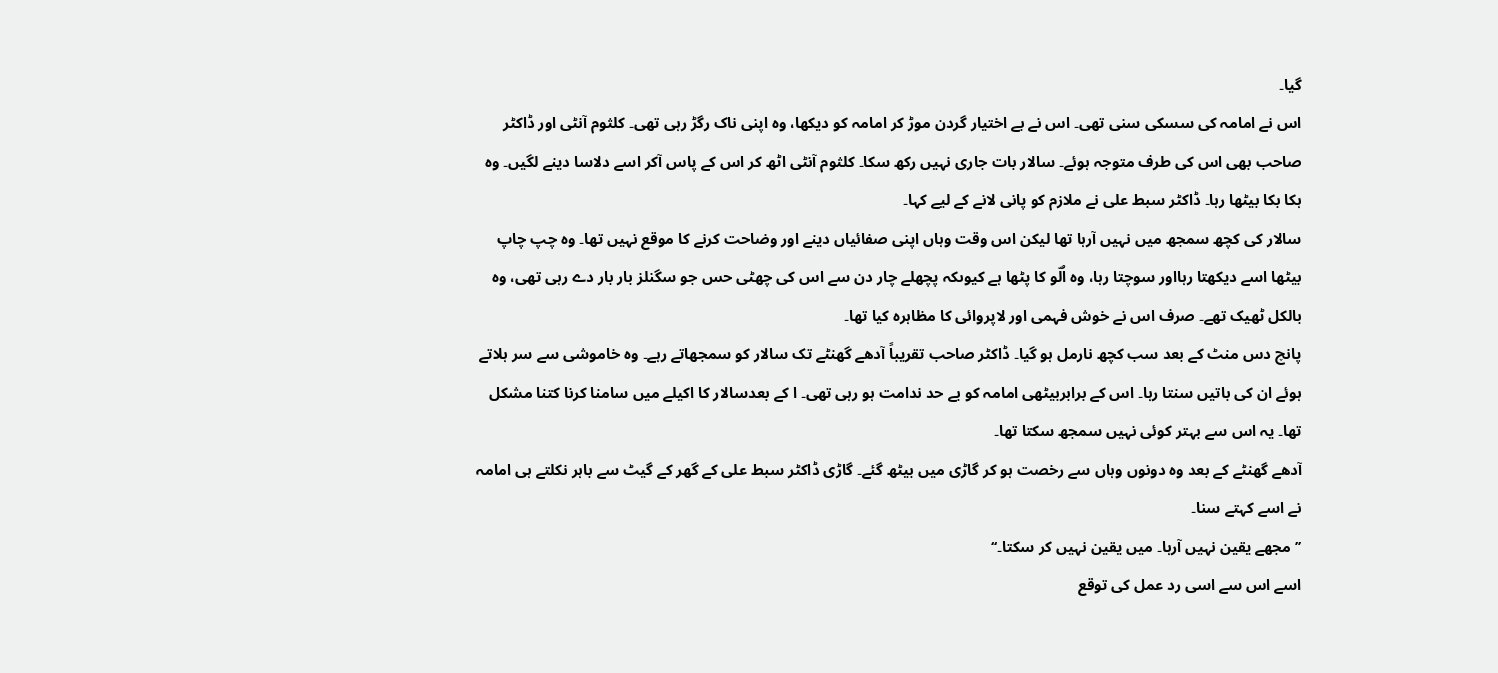گیا۔
اس نے امامہ کی سسکی سنی تھی۔ اس نے بے اختیار گردن موڑ کر امامہ کو دیکھا، وہ اپنی ناک رگڑ رہی تھی۔ کلثوم آنٹی اور ڈاکٹر صاحب بھی اس کی طرف متوجہ ہوئے۔ سالار بات جاری نہیں رکھ سکا۔ کلثوم آنٹی اٹھ کر اس کے پاس آکر اسے دلاسا دینے لگیں۔ وہ ہکا بکا بیٹھا رہا۔ ڈاکٹر سبط علی نے ملازم کو پانی لانے کے لیے کہا۔
سالار کی کچھ سمجھ میں نہیں آرہا تھا لیکن اس وقت وہاں اپنی صفائیاں دینے اور وضاحت کرنے کا موقع نہیں تھا۔ وہ چپ چاپ بیٹھا اسے دیکھتا رہااور سوچتا رہا، وہ اُلّو کا پٹھا ہے کیوںکہ پچھلے چار دن سے اس کی چھٹی حس جو سگنلز بار بار دے رہی تھی، وہ بالکل ٹھیک تھے۔ صرف اس نے خوش فہمی اور لاپروائی کا مظاہرہ کیا تھا۔
پانچ دس منٹ کے بعد سب کچھ نارمل ہو گیا۔ ڈاکٹر صاحب تقریباً آدھے گھنٹے تک سالار کو سمجھاتے رہے۔ وہ خاموشی سے سر ہلاتے ہوئے ان کی باتیں سنتا رہا۔ اس کے برابربیٹھی امامہ کو بے حد ندامت ہو رہی تھی۔ ا کے بعدسالار کا اکیلے میں سامنا کرنا کتنا مشکل تھا۔ یہ اس سے بہتر کوئی نہیں سمجھ سکتا تھا۔
آدھے گھنٹے کے بعد وہ دونوں وہاں سے رخصت ہو کر گاڑی میں بیٹھ گئے۔ گاڑی ڈاکٹر سبط علی کے گھر کے گیٹ سے باہر نکلتے ہی امامہ نے اسے کہتے سنا۔
’’مجھے یقین نہیں آرہا۔ میں یقین نہیں کر سکتا۔‘‘
اسے اس سے اسی رد عمل کی توقع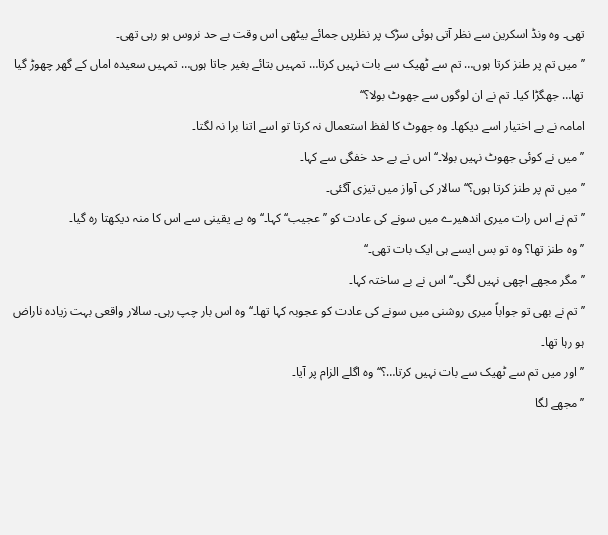تھی۔ وہ ونڈ اسکرین سے نظر آتی ہوئی سڑک پر نظریں جمائے بیٹھی اس وقت بے حد نروس ہو رہی تھی۔
’’میں تم پر طنز کرتا ہوں… تم سے ٹھیک سے بات نہیں کرتا… تمہیں بتائے بغیر جاتا ہوں… تمہیں سعیدہ اماں کے گھر چھوڑ گیا تھا… جھگڑا کیا۔ تم نے ان لوگوں سے جھوٹ بولا؟‘‘
امامہ نے بے اختیار اسے دیکھا۔ وہ جھوٹ کا لفظ استعمال نہ کرتا تو اسے اتنا برا نہ لگتا۔
’’میں نے کوئی جھوٹ نہیں بولا۔‘‘ اس نے بے حد خفگی سے کہا۔
’’میں تم پر طنز کرتا ہوں؟‘‘ سالار کی آواز میں تیزی آگئی۔
’’تم نے اس رات میری اندھیرے میں سونے کی عادت کو ’’عجیب‘‘ کہا۔‘‘ وہ بے یقینی سے اس کا منہ دیکھتا رہ گیا۔
’’وہ طنز تھا؟ وہ تو بس ایسے ہی ایک بات تھی۔‘‘
’’مگر مجھے اچھی نہیں لگی۔‘‘ اس نے بے ساختہ کہا۔
’’تم نے بھی تو جواباً میری روشنی میں سونے کی عادت کو عجوبہ کہا تھا۔‘‘ وہ اس بار چپ رہی۔ سالار واقعی بہت زیادہ ناراض ہو رہا تھا۔
’’اور میں تم سے ٹھیک سے بات نہیں کرتا…؟‘‘ وہ اگلے الزام پر آیا۔
’’مجھے لگا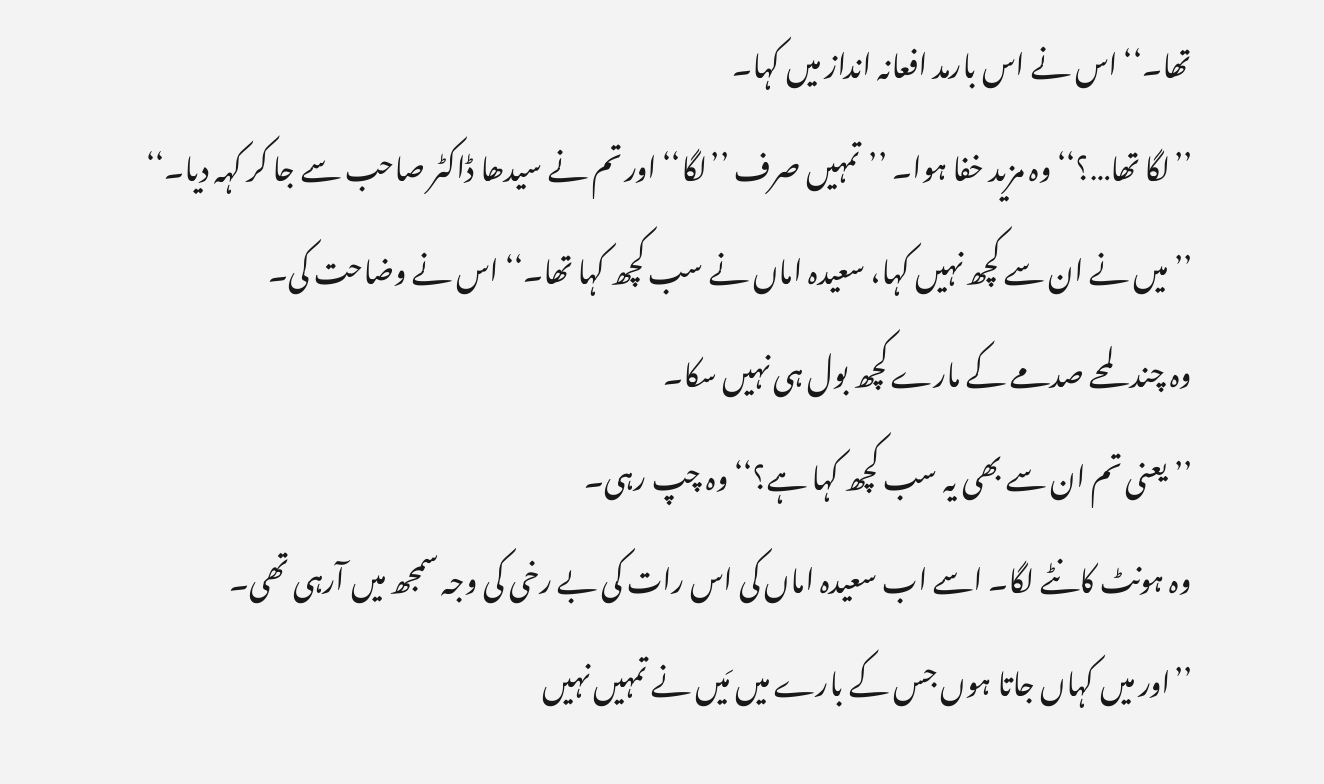تھا۔‘‘ اس نے اس بارمد افعانہ انداز میں کہا۔
’’لگا تھا…؟‘‘ وہ مزید خفا ہوا۔ ’’تمہیں صرف ’’لگا‘‘ اور تم نے سیدھا ڈاکٹر صاحب سے جا کر کہہ دیا۔‘‘
’’میں نے ان سے کچھ نہیں کہا، سعیدہ اماں نے سب کچھ کہا تھا۔‘‘ اس نے وضاحت کی۔
وہ چند لمحے صدمے کے مارے کچھ بول ہی نہیں سکا۔
’’یعنی تم ان سے بھی یہ سب کچھ کہا ہے؟‘‘ وہ چپ رہی۔
وہ ہونٹ کانٹے لگا۔ اسے اب سعیدہ اماں کی اس رات کی بے رخی کی وجہ سمجھ میں آرہی تھی۔
’’اور میں کہاں جاتا ہوں جس کے بارے میں مَیں نے تمہیں نہیں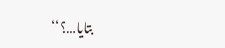بتایا…؟‘‘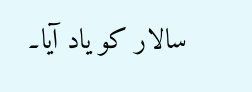سالار کو یاد آیا۔